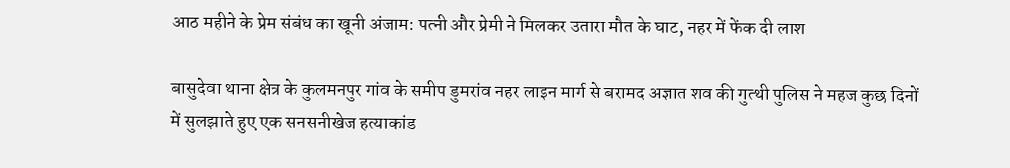आठ महीने के प्रेम संबंध का खूनी अंजाम: पत्नी और प्रेमी ने मिलकर उतारा मौत के घाट, नहर में फेंक दी लाश

बासुदेवा थाना क्षेत्र के कुलमनपुर गांव के समीप डुमरांव नहर लाइन मार्ग से बरामद अज्ञात शव की गुत्थी पुलिस ने महज कुछ दिनों में सुलझाते हुए एक सनसनीखेज हत्याकांड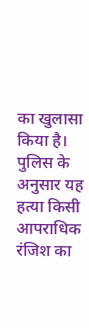का खुलासा किया है। पुलिस के अनुसार यह हत्या किसी आपराधिक रंजिश का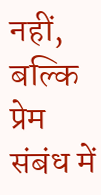नहीं, बल्कि प्रेम संबंध में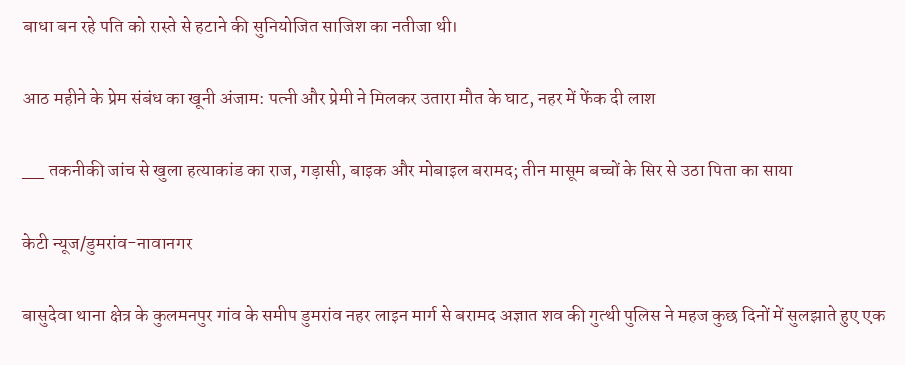बाधा बन रहे पति को रास्ते से हटाने की सुनियोजित साजिश का नतीजा थी।

आठ महीने के प्रेम संबंध का खूनी अंजाम: पत्नी और प्रेमी ने मिलकर उतारा मौत के घाट, नहर में फेंक दी लाश

__ तकनीकी जांच से खुला हत्याकांड का राज, गड़ासी, बाइक और मोबाइल बरामद; तीन मासूम बच्चों के सिर से उठा पिता का साया

केटी न्यूज/डुमरांव-नावानगर

बासुदेवा थाना क्षेत्र के कुलमनपुर गांव के समीप डुमरांव नहर लाइन मार्ग से बरामद अज्ञात शव की गुत्थी पुलिस ने महज कुछ दिनों में सुलझाते हुए एक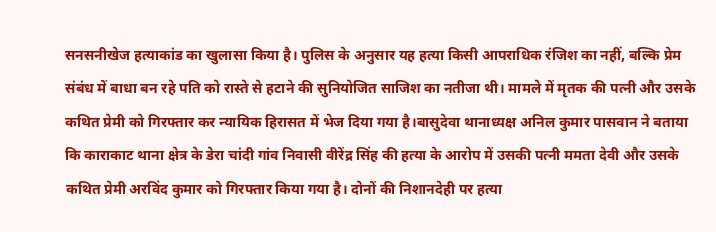सनसनीखेज हत्याकांड का खुलासा किया है। पुलिस के अनुसार यह हत्या किसी आपराधिक रंजिश का नहीं, बल्कि प्रेम संबंध में बाधा बन रहे पति को रास्ते से हटाने की सुनियोजित साजिश का नतीजा थी। मामले में मृतक की पत्नी और उसके कथित प्रेमी को गिरफ्तार कर न्यायिक हिरासत में भेज दिया गया है।बासुदेवा थानाध्यक्ष अनिल कुमार पासवान ने बताया कि काराकाट थाना क्षेत्र के डेरा चांदी गांव निवासी वीरेंद्र सिंह की हत्या के आरोप में उसकी पत्नी ममता देवी और उसके कथित प्रेमी अरविंद कुमार को गिरफ्तार किया गया है। दोनों की निशानदेही पर हत्या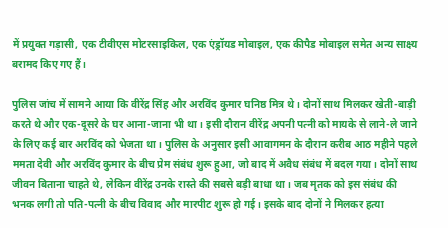में प्रयुक्त गड़ासी, एक टीवीएस मोटरसाइकिल, एक एंड्रॉयड मोबाइल, एक कीपैड मोबाइल समेत अन्य साक्ष्य बरामद किए गए हैं।

पुलिस जांच में सामने आया कि वीरेंद्र सिंह और अरविंद कुमार घनिष्ठ मित्र थे। दोनों साथ मिलकर खेती-बाड़ी करते थे और एक-दूसरे के घर आना-जाना भी था। इसी दौरान वीरेंद्र अपनी पत्नी को मायके से लाने-ले जाने के लिए कई बार अरविंद को भेजता था। पुलिस के अनुसार इसी आवागमन के दौरान करीब आठ महीने पहले ममता देवी और अरविंद कुमार के बीच प्रेम संबंध शुरू हुआ, जो बाद में अवैध संबंध में बदल गया। दोनों साथ जीवन बिताना चाहते थे, लेकिन वीरेंद्र उनके रास्ते की सबसे बड़ी बाधा था। जब मृतक को इस संबंध की भनक लगी तो पति-पत्नी के बीच विवाद और मारपीट शुरू हो गई। इसके बाद दोनों ने मिलकर हत्या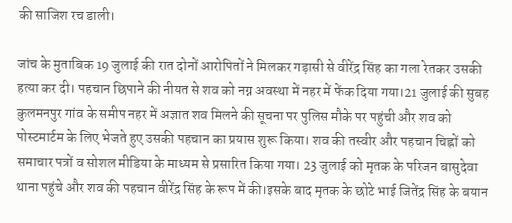की साजिश रच डाली।

जांच के मुताबिक 19 जुलाई की रात दोनों आरोपितों ने मिलकर गड़ासी से वीरेंद्र सिंह का गला रेतकर उसकी हत्या कर दी। पहचान छिपाने की नीयत से शव को नग्न अवस्था में नहर में फेंक दिया गया।21 जुलाई की सुबह कुलमनपुर गांव के समीप नहर में अज्ञात शव मिलने की सूचना पर पुलिस मौके पर पहुंची और शव को पोस्टमार्टम के लिए भेजते हुए उसकी पहचान का प्रयास शुरू किया। शव की तस्वीर और पहचान चिह्नों को समाचार पत्रों व सोशल मीडिया के माध्यम से प्रसारित किया गया। 23 जुलाई को मृतक के परिजन बासुदेवा थाना पहुंचे और शव की पहचान वीरेंद्र सिंह के रूप में की।इसके बाद मृतक के छोटे भाई जितेंद्र सिंह के बयान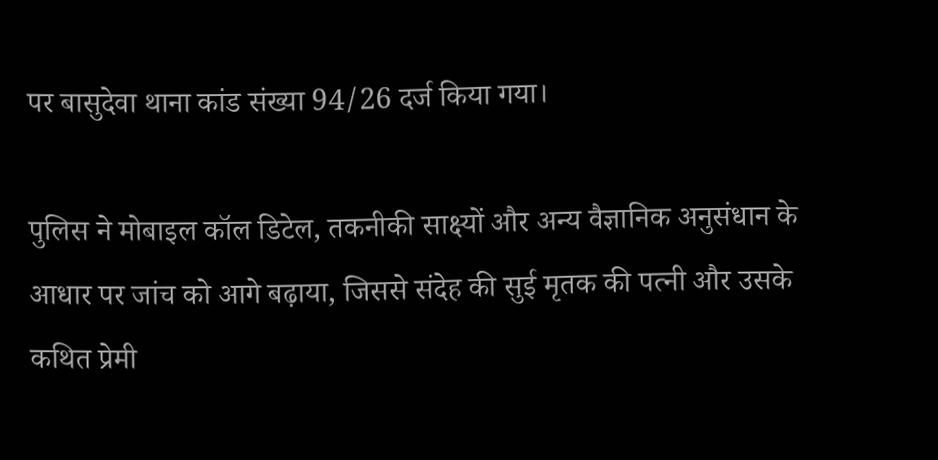पर बासुदेवा थाना कांड संख्या 94/26 दर्ज किया गया।

पुलिस ने मोबाइल कॉल डिटेल, तकनीकी साक्ष्यों और अन्य वैज्ञानिक अनुसंधान के आधार पर जांच को आगे बढ़ाया, जिससे संदेह की सुई मृतक की पत्नी और उसके कथित प्रेमी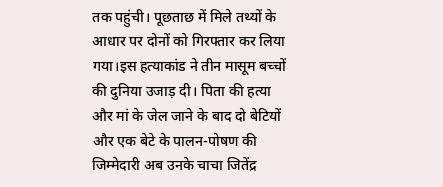तक पहुंची। पूछताछ में मिले तथ्यों के आधार पर दोनों को गिरफ्तार कर लिया गया।इस हत्याकांड ने तीन मासूम बच्चों की दुनिया उजाड़ दी। पिता की हत्या और मां के जेल जाने के बाद दो बेटियों और एक बेटे के पालन-पोषण की जिम्मेदारी अब उनके चाचा जितेंद्र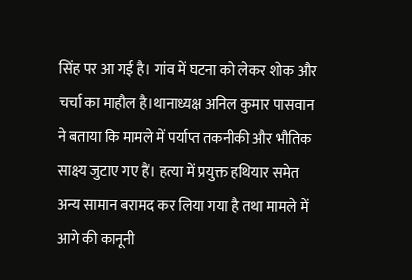सिंह पर आ गई है। गांव में घटना को लेकर शोक और चर्चा का माहौल है।थानाध्यक्ष अनिल कुमार पासवान ने बताया कि मामले में पर्याप्त तकनीकी और भौतिक साक्ष्य जुटाए गए हैं। हत्या में प्रयुक्त हथियार समेत अन्य सामान बरामद कर लिया गया है तथा मामले में आगे की कानूनी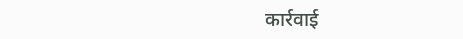कार्रवाई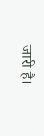जारी है।